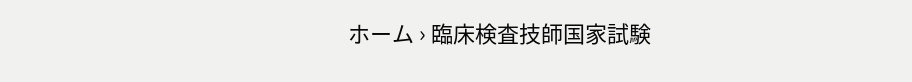ホーム › 臨床検査技師国家試験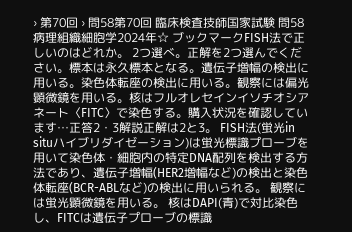› 第70回 › 問58第70回 臨床検査技師国家試験 問58病理組織細胞学2024年☆ ブックマークFISH法で正しいのはどれか。 2つ選べ。正解を2つ選んでください。標本は永久標本となる。遺伝子増幅の検出に用いる。染色体転座の検出に用いる。観察には偏光顕微鏡を用いる。核はフルオレセインイソチオシアネート〈FITC〉で染色する。購入状況を確認しています…正答2・3解説正解は2と3。 FISH法(蛍光in situハイブリダイゼーション)は蛍光標識プローブを用いて染色体・細胞内の特定DNA配列を検出する方法であり、遺伝子増幅(HER2増幅など)の検出と染色体転座(BCR-ABLなど)の検出に用いられる。 観察には蛍光顕微鏡を用いる。 核はDAPI(青)で対比染色し、FITCは遺伝子プローブの標識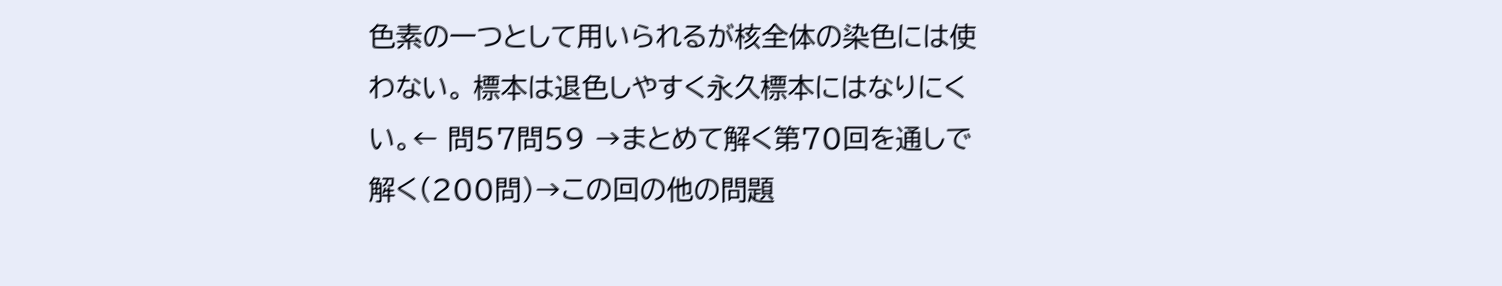色素の一つとして用いられるが核全体の染色には使わない。 標本は退色しやすく永久標本にはなりにくい。← 問57問59 →まとめて解く第70回を通しで解く(200問)→この回の他の問題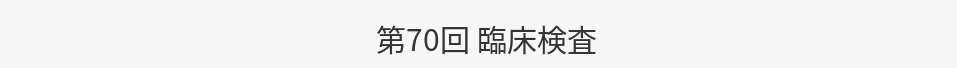第70回 臨床検査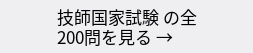技師国家試験 の全200問を見る →